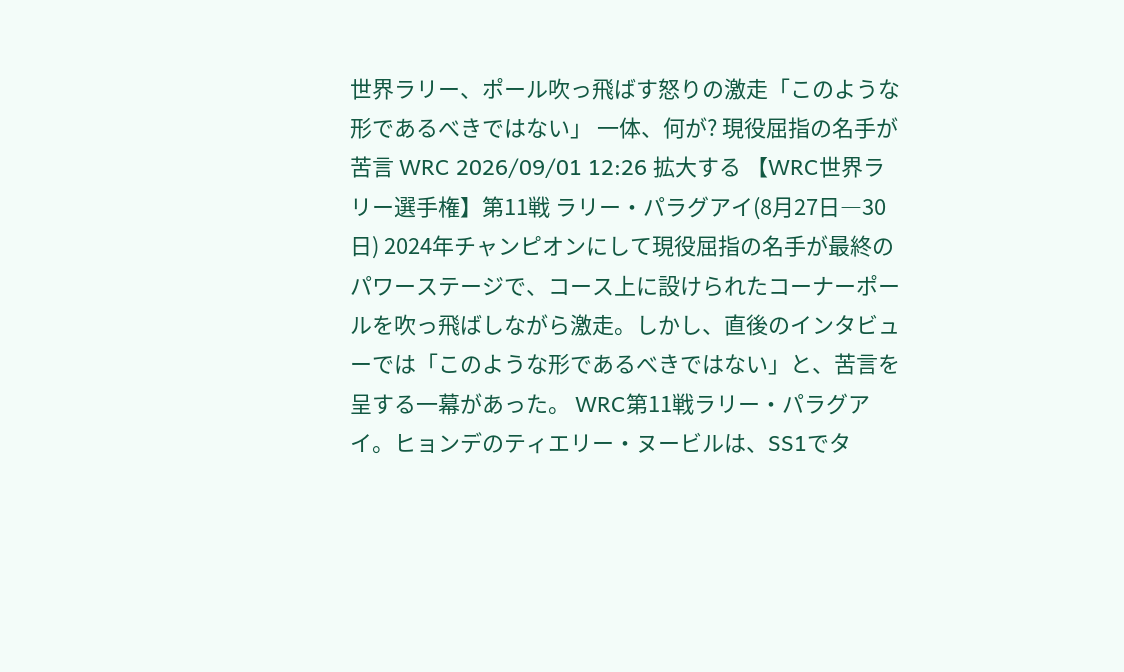世界ラリー、ポール吹っ飛ばす怒りの激走「このような形であるべきではない」 一体、何が? 現役屈指の名手が苦言 WRC 2026/09/01 12:26 拡大する 【WRC世界ラリー選手権】第11戦 ラリー・パラグアイ(8月27日―30日) 2024年チャンピオンにして現役屈指の名手が最終のパワーステージで、コース上に設けられたコーナーポールを吹っ飛ばしながら激走。しかし、直後のインタビューでは「このような形であるべきではない」と、苦言を呈する一幕があった。 WRC第11戦ラリー・パラグアイ。ヒョンデのティエリー・ヌービルは、SS1でタ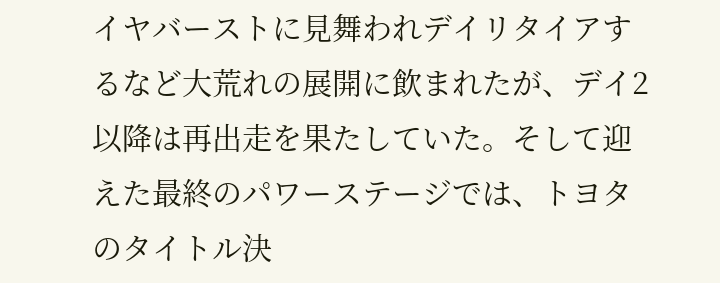イヤバーストに見舞われデイリタイアするなど大荒れの展開に飲まれたが、デイ2以降は再出走を果たしていた。そして迎えた最終のパワーステージでは、トヨタのタイトル決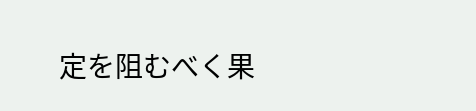定を阻むべく果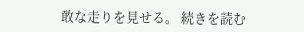敢な走りを見せる。 続きを読む